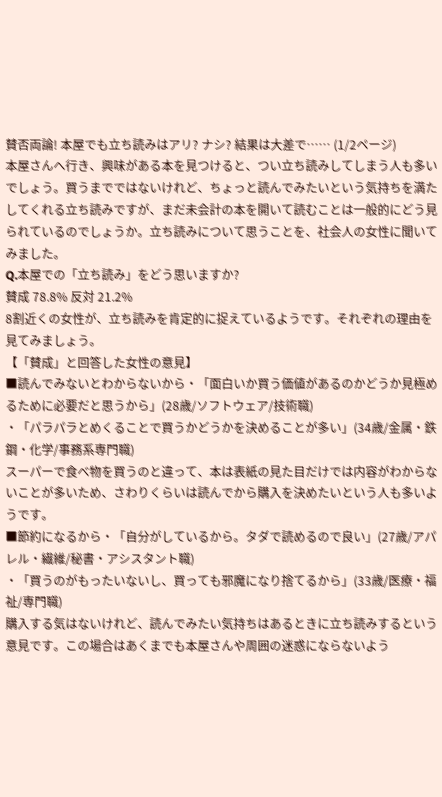賛否両論! 本屋でも立ち読みはアリ? ナシ? 結果は大差で…… (1/2ページ)
本屋さんへ行き、興味がある本を見つけると、つい立ち読みしてしまう人も多いでしょう。買うまでではないけれど、ちょっと読んでみたいという気持ちを満たしてくれる立ち読みですが、まだ未会計の本を開いて読むことは一般的にどう見られているのでしょうか。立ち読みについて思うことを、社会人の女性に聞いてみました。
Q.本屋での「立ち読み」をどう思いますか?
賛成 78.8% 反対 21.2%
8割近くの女性が、立ち読みを肯定的に捉えているようです。それぞれの理由を見てみましょう。
【「賛成」と回答した女性の意見】
■読んでみないとわからないから・「面白いか買う価値があるのかどうか見極めるために必要だと思うから」(28歳/ソフトウェア/技術職)
・「パラパラとめくることで買うかどうかを決めることが多い」(34歳/金属・鉄鋼・化学/事務系専門職)
スーパーで食べ物を買うのと違って、本は表紙の見た目だけでは内容がわからないことが多いため、さわりくらいは読んでから購入を決めたいという人も多いようです。
■節約になるから・「自分がしているから。タダで読めるので良い」(27歳/アパレル・繊維/秘書・アシスタント職)
・「買うのがもったいないし、買っても邪魔になり捨てるから」(33歳/医療・福祉/専門職)
購入する気はないけれど、読んでみたい気持ちはあるときに立ち読みするという意見です。この場合はあくまでも本屋さんや周囲の迷惑にならないよう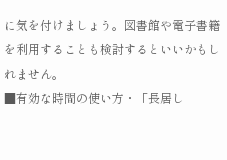に気を付けましょう。図書館や電子書籍を利用することも検討するといいかもしれません。
■有効な時間の使い方・「長居し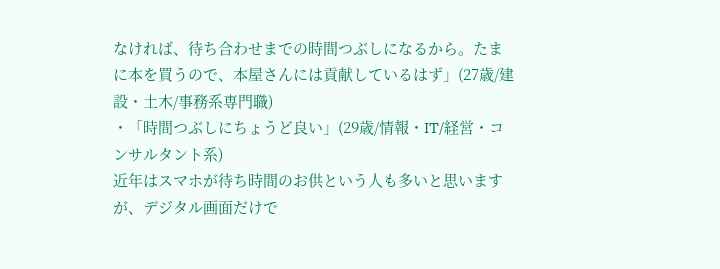なければ、待ち合わせまでの時間つぶしになるから。たまに本を買うので、本屋さんには貢献しているはず」(27歳/建設・土木/事務系専門職)
・「時間つぶしにちょうど良い」(29歳/情報・IT/経営・コンサルタント系)
近年はスマホが待ち時間のお供という人も多いと思いますが、デジタル画面だけで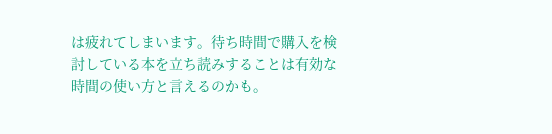は疲れてしまいます。待ち時間で購入を検討している本を立ち読みすることは有効な時間の使い方と言えるのかも。